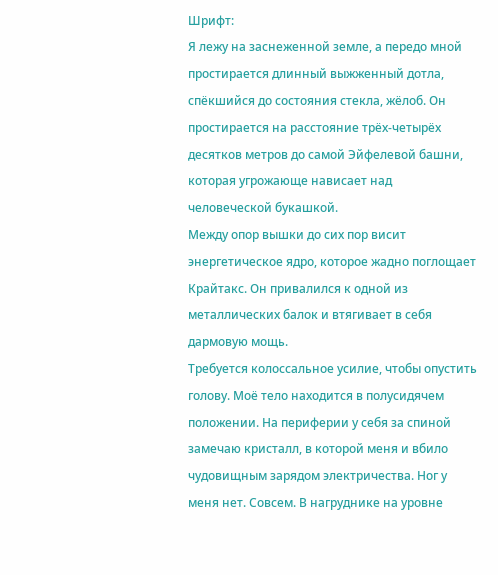Шрифт:
Я лежу на заснеженной земле, а передо мной простирается длинный выжженный дотла, спёкшийся до состояния стекла, жёлоб. Он простирается на расстояние трёх-четырёх десятков метров до самой Эйфелевой башни, которая угрожающе нависает над человеческой букашкой.
Между опор вышки до сих пор висит энергетическое ядро, которое жадно поглощает Крайтакс. Он привалился к одной из металлических балок и втягивает в себя дармовую мощь.
Требуется колоссальное усилие, чтобы опустить голову. Моё тело находится в полусидячем положении. На периферии у себя за спиной замечаю кристалл, в которой меня и вбило чудовищным зарядом электричества. Ног у меня нет. Совсем. В нагруднике на уровне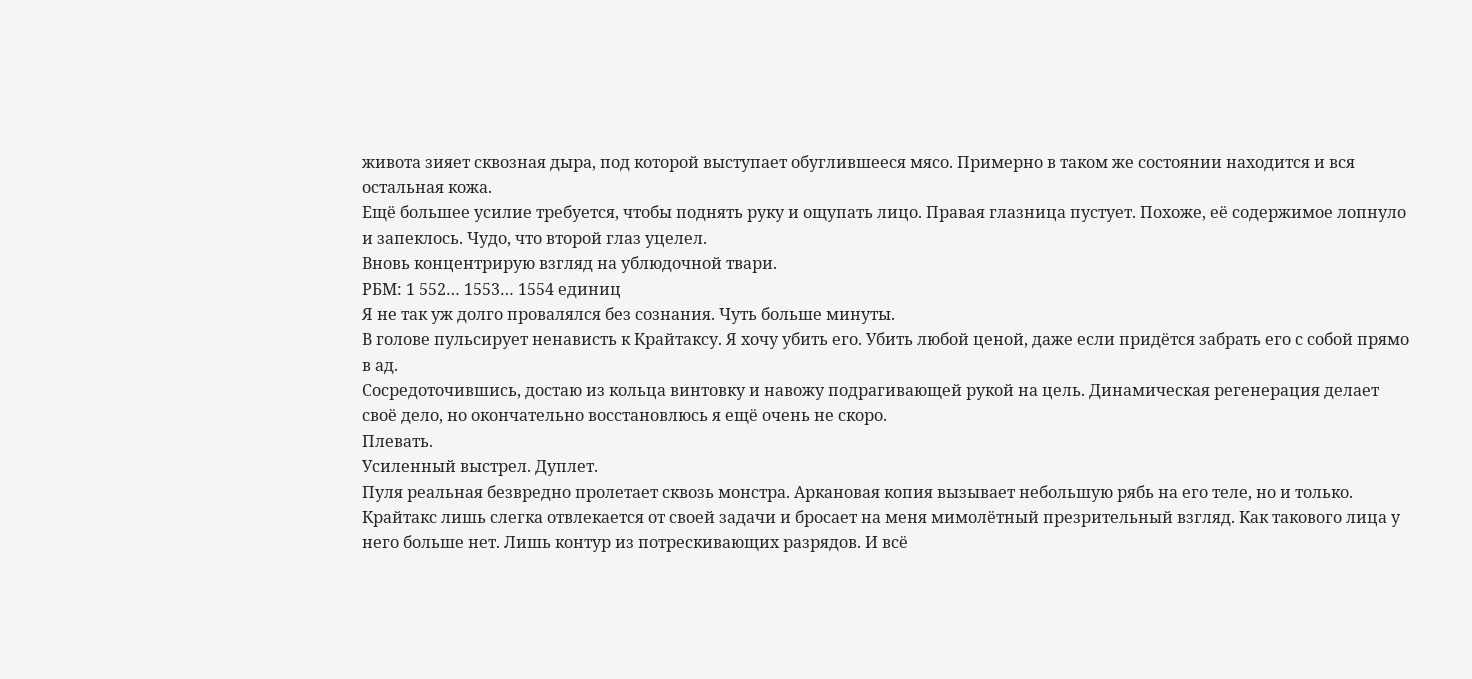живота зияет сквозная дыра, под которой выступает обуглившееся мясо. Примерно в таком же состоянии находится и вся остальная кожа.
Ещё большее усилие требуется, чтобы поднять руку и ощупать лицо. Правая глазница пустует. Похоже, её содержимое лопнуло и запеклось. Чудо, что второй глаз уцелел.
Вновь концентрирую взгляд на ублюдочной твари.
РБМ: 1 552… 1553… 1554 единиц
Я не так уж долго провалялся без сознания. Чуть больше минуты.
В голове пульсирует ненависть к Крайтаксу. Я хочу убить его. Убить любой ценой, даже если придётся забрать его с собой прямо в ад.
Сосредоточившись, достаю из кольца винтовку и навожу подрагивающей рукой на цель. Динамическая регенерация делает своё дело, но окончательно восстановлюсь я ещё очень не скоро.
Плевать.
Усиленный выстрел. Дуплет.
Пуля реальная безвредно пролетает сквозь монстра. Аркановая копия вызывает небольшую рябь на его теле, но и только.
Крайтакс лишь слегка отвлекается от своей задачи и бросает на меня мимолётный презрительный взгляд. Как такового лица у него больше нет. Лишь контур из потрескивающих разрядов. И всё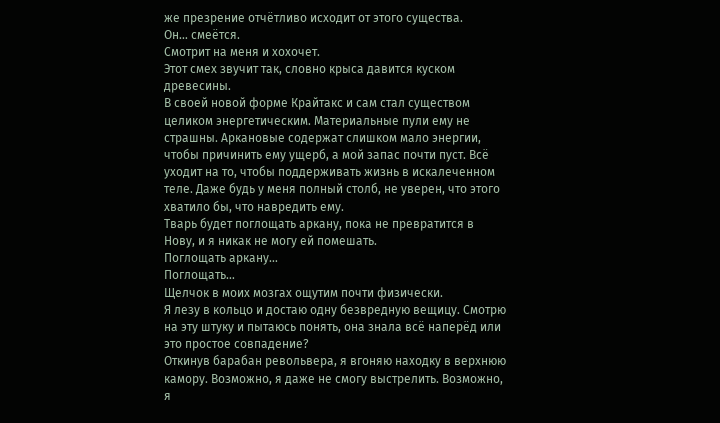же презрение отчётливо исходит от этого существа.
Он… смеётся.
Смотрит на меня и хохочет.
Этот смех звучит так, словно крыса давится куском древесины.
В своей новой форме Крайтакс и сам стал существом целиком энергетическим. Материальные пули ему не страшны. Аркановые содержат слишком мало энергии, чтобы причинить ему ущерб, а мой запас почти пуст. Всё уходит на то, чтобы поддерживать жизнь в искалеченном теле. Даже будь у меня полный столб, не уверен, что этого хватило бы, что навредить ему.
Тварь будет поглощать аркану, пока не превратится в Нову, и я никак не могу ей помешать.
Поглощать аркану…
Поглощать…
Щелчок в моих мозгах ощутим почти физически.
Я лезу в кольцо и достаю одну безвредную вещицу. Смотрю на эту штуку и пытаюсь понять, она знала всё наперёд или это простое совпадение?
Откинув барабан револьвера, я вгоняю находку в верхнюю камору. Возможно, я даже не смогу выстрелить. Возможно, я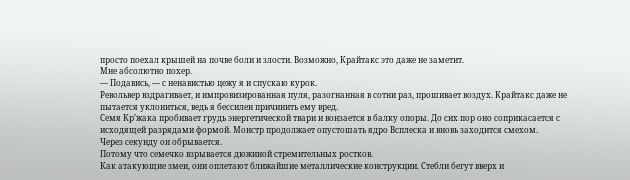просто поехал крышей на почве боли и злости. Возможно, Крайтакс это даже не заметит.
Мне абсолютно похер.
— Подавись, — с ненавистью цежу я и спускаю курок.
Револьвер вздрагивает, и импровизированная пуля, разогнанная в сотни раз, прошивает воздух. Крайтакс даже не пытается уклониться, ведь я бессилен причинить ему вред.
Семя Кр’жака пробивает грудь энергетической твари и вонзается в балку опоры. До сих пор оно соприкасается с исходящей разрядами формой. Монстр продолжает опустошать ядро Всплеска и вновь заходится смехом.
Через секунду он обрывается.
Потому что семечко взрывается дюжиной стремительных ростков.
Как атакующие змеи, они оплетают ближайшие металлические конструкции. Стебли бегут вверх и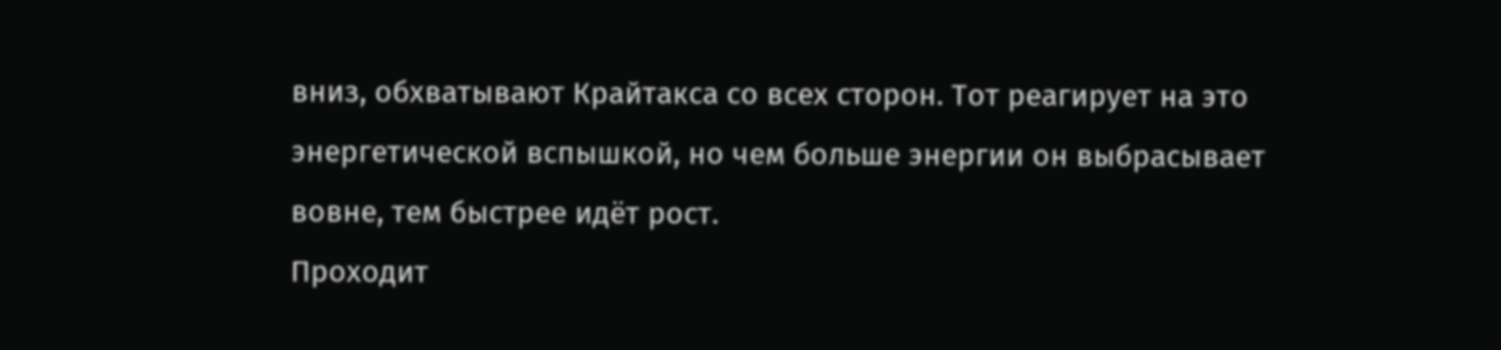вниз, обхватывают Крайтакса со всех сторон. Тот реагирует на это энергетической вспышкой, но чем больше энергии он выбрасывает вовне, тем быстрее идёт рост.
Проходит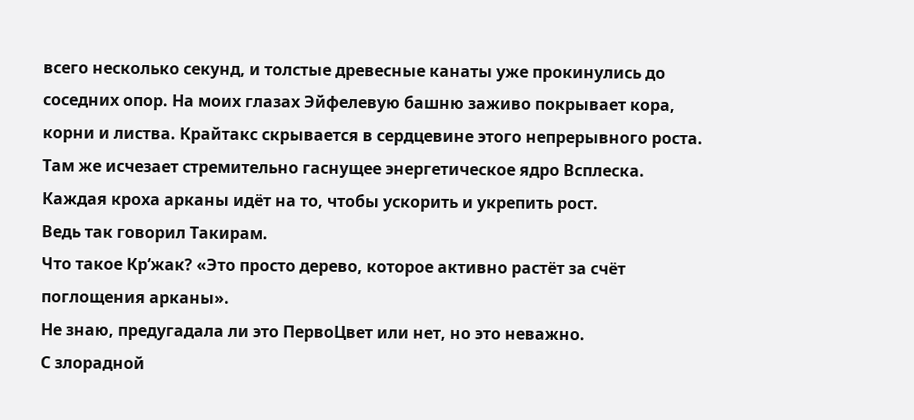всего несколько секунд, и толстые древесные канаты уже прокинулись до соседних опор. На моих глазах Эйфелевую башню заживо покрывает кора, корни и листва. Крайтакс скрывается в сердцевине этого непрерывного роста. Там же исчезает стремительно гаснущее энергетическое ядро Всплеска. Каждая кроха арканы идёт на то, чтобы ускорить и укрепить рост.
Ведь так говорил Такирам.
Что такое Кр’жак? «Это просто дерево, которое активно растёт за счёт поглощения арканы».
Не знаю, предугадала ли это ПервоЦвет или нет, но это неважно.
С злорадной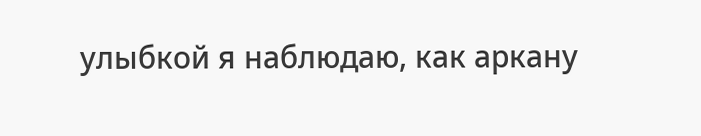улыбкой я наблюдаю, как аркану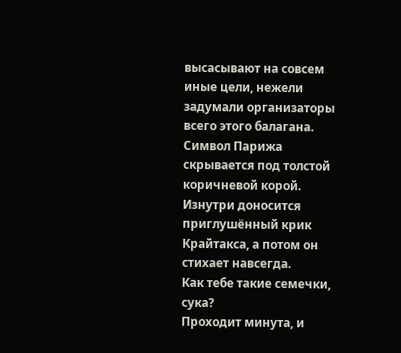высасывают на совсем иные цели, нежели задумали организаторы всего этого балагана. Символ Парижа скрывается под толстой коричневой корой. Изнутри доносится приглушённый крик Крайтакса, а потом он стихает навсегда.
Как тебе такие семечки, сука?
Проходит минута, и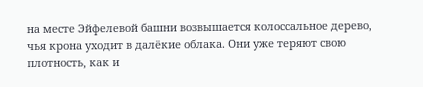на месте Эйфелевой башни возвышается колоссальное дерево, чья крона уходит в далёкие облака. Они уже теряют свою плотность, как и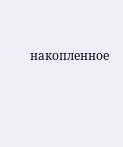накопленное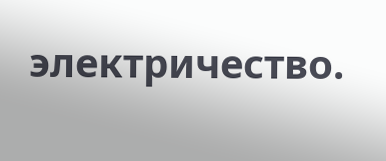электричество.